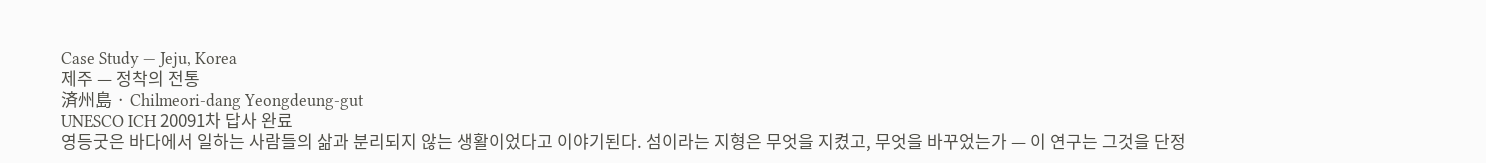Case Study — Jeju, Korea
제주 — 정착의 전통
済州島 · Chilmeori-dang Yeongdeung-gut
UNESCO ICH 20091차 답사 완료
영등굿은 바다에서 일하는 사람들의 삶과 분리되지 않는 생활이었다고 이야기된다. 섬이라는 지형은 무엇을 지켰고, 무엇을 바꾸었는가 — 이 연구는 그것을 단정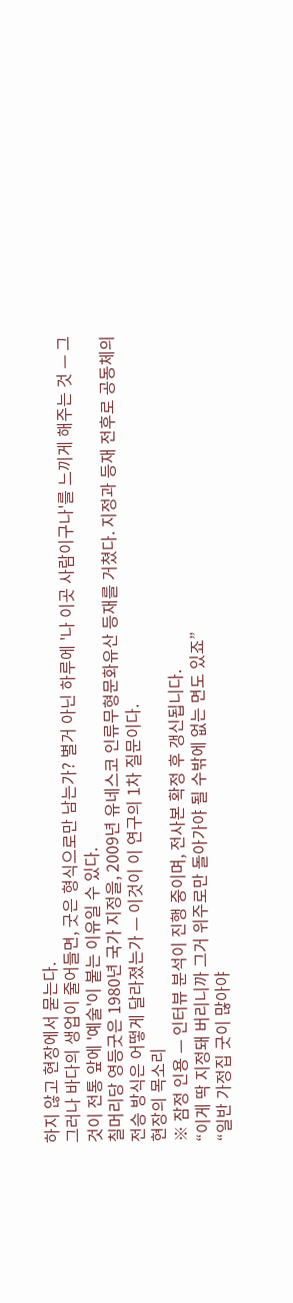하지 않고 현장에서 묻는다.
그러나 바다의 생업이 줄어들면, 굿은 형식으로만 남는가? 별거 아닌 하루에 '나 이곳 사람이구나'를 느끼게 해주는 것 — 그것이 전통 앞에 '예술'이 붙는 이유일 수 있다.
칠머리당 영등굿은 1980년 국가 지정을, 2009년 유네스코 인류무형문화유산 등재를 거쳤다. 지정과 등재 전후로 공동체의 전승 방식은 어떻게 달라졌는가 — 이것이 이 연구의 1차 질문이다.
현장의 목소리
※ 잠정 인용 — 인터뷰 분석이 진행 중이며, 전사본 확정 후 갱신됩니다.
“이게 딱 지정돼 버리니까 그거 위주로만 돌아가야 될 수밖에 없는 면도 있죠”
“일반 가정집 굿이 많아야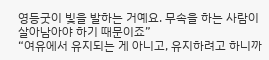영등굿이 빛을 발하는 거예요. 무속을 하는 사람이 살아남아야 하기 때문이죠”
“여유에서 유지되는 게 아니고, 유지하려고 하니까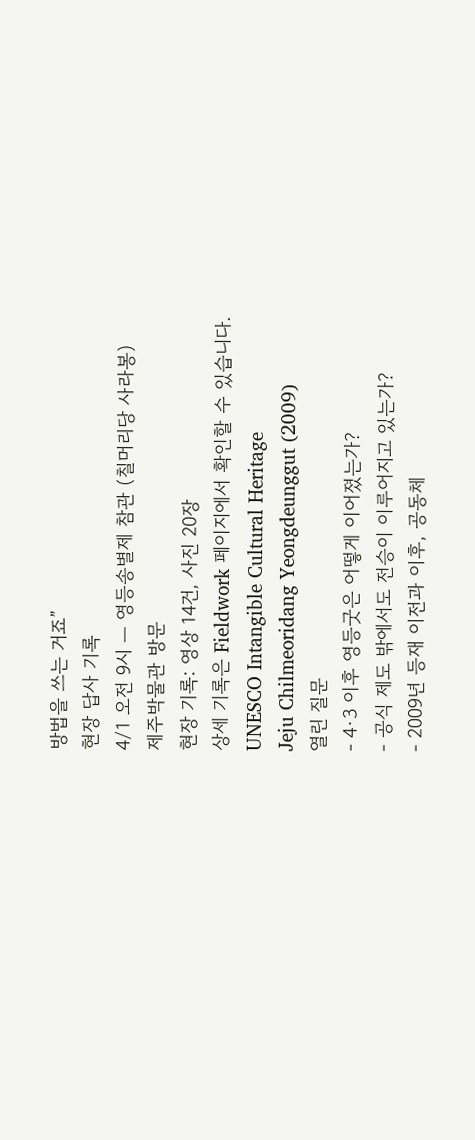방법을 쓰는 거죠”
현장 답사 기록
4/1 오전 9시 — 영등송별제 참관 (칠머리당 사라봉)
제주박물관 방문
현장 기록: 영상 14건, 사진 20장
상세 기록은 Fieldwork 페이지에서 확인할 수 있습니다.
UNESCO Intangible Cultural Heritage
Jeju Chilmeoridang Yeongdeunggut (2009)
열린 질문
- 4·3 이후 영등굿은 어떻게 이어졌는가?
- 공식 제도 밖에서도 전승이 이루어지고 있는가?
- 2009년 등재 이전과 이후, 공동체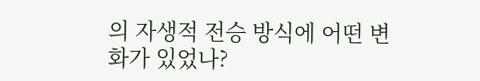의 자생적 전승 방식에 어떤 변화가 있었나?